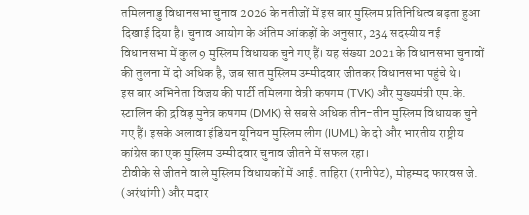तमिलनाडु विधानसभा चुनाव 2026 के नतीजों में इस बार मुस्लिम प्रतिनिधित्व बढ़ता हुआ दिखाई दिया है। चुनाव आयोग के अंतिम आंकड़ों के अनुसार, 234 सदस्यीय नई विधानसभा में कुल 9 मुस्लिम विधायक चुने गए हैं। यह संख्या 2021 के विधानसभा चुनावों की तुलना में दो अधिक है, जब सात मुस्लिम उम्मीदवार जीतकर विधानसभा पहुंचे थे।
इस बार अभिनेता विजय की पार्टी तमिलगा वेत्री कषगम (TVK) और मुख्यमंत्री एम.के. स्टालिन की द्रविड़ मुनेत्र कषगम (DMK) से सबसे अधिक तीन-तीन मुस्लिम विधायक चुने गए हैं। इसके अलावा इंडियन यूनियन मुस्लिम लीग (IUML) के दो और भारतीय राष्ट्रीय कांग्रेस का एक मुस्लिम उम्मीदवार चुनाव जीतने में सफल रहा।
टीवीके से जीतने वाले मुस्लिम विधायकों में आई. ताहिरा (रानीपेट), मोहम्मद फारवस जे. (अरंथांगी) और मदार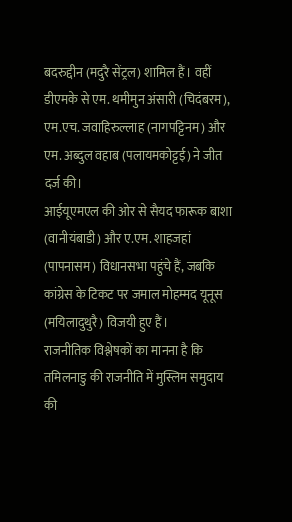बदरुद्दीन (मदुरै सेंट्रल) शामिल हैं। वहीं डीएमके से एम. थमीमुन अंसारी (चिदंबरम), एम.एच. जवाहिरुल्लाह (नागपट्टिनम) और एम. अब्दुल वहाब (पलायमकोट्टई) ने जीत दर्ज की।
आईयूएमएल की ओर से सैयद फारूक बाशा (वानीयंबाडी) और ए.एम. शाहजहां (पापनासम) विधानसभा पहुंचे हैं, जबकि कांग्रेस के टिकट पर जमाल मोहम्मद यूनूस (मयिलादुथुरै) विजयी हुए हैं।
राजनीतिक विश्लेषकों का मानना है कि तमिलनाडु की राजनीति में मुस्लिम समुदाय की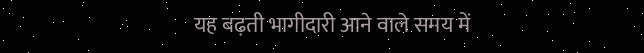यह बढ़ती भागीदारी आने वाले समय में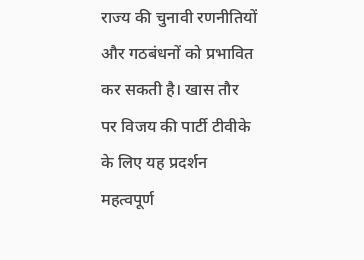राज्य की चुनावी रणनीतियों और गठबंधनों को प्रभावित कर सकती है। खास तौर पर विजय की पार्टी टीवीके के लिए यह प्रदर्शन महत्वपूर्ण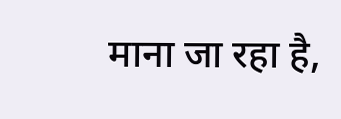माना जा रहा है,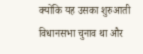क्योंकि यह उसका शुरुआती विधानसभा चुनाव था और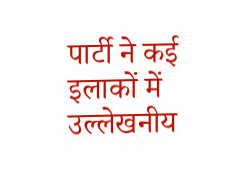पार्टी ने कई इलाकों में उल्लेखनीय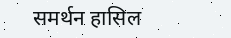समर्थन हासिल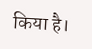किया है।